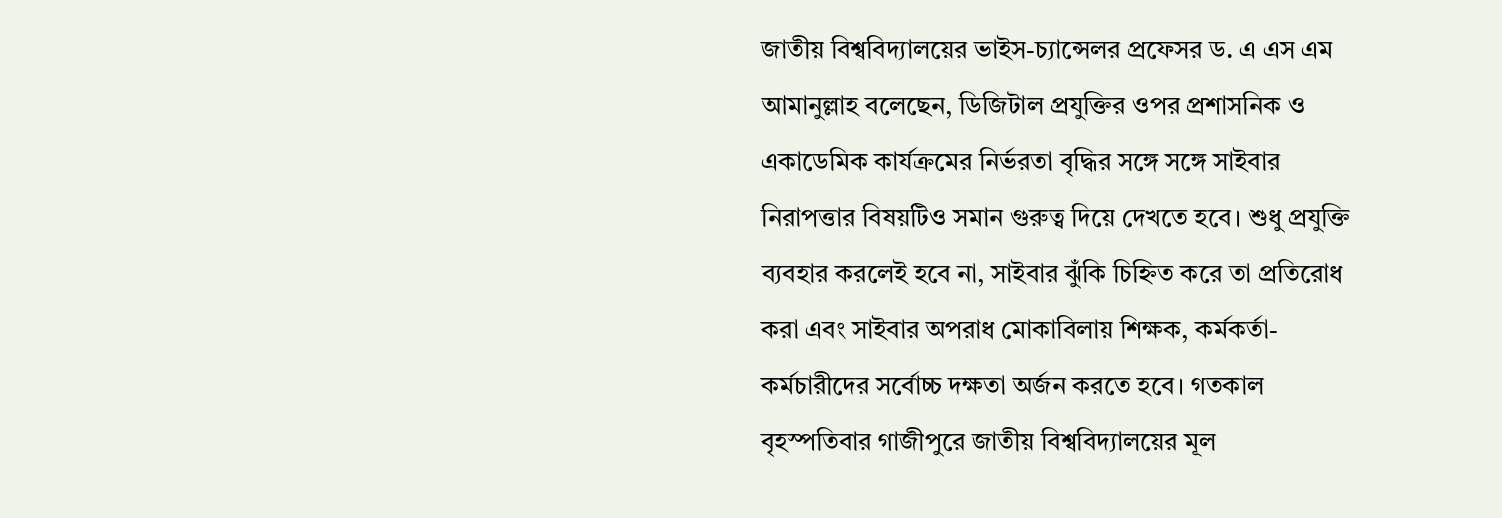জাতীয় বিশ্ববিদ্যালয়ের ভাইস-চ্যান্সেলর প্রফেসর ড. এ এস এম আমানুল্লাহ বলেছেন, ডিজিটাল প্রযুক্তির ওপর প্রশাসনিক ও একাডেমিক কার্যক্রমের নির্ভরতা বৃদ্ধির সঙ্গে সঙ্গে সাইবার নিরাপত্তার বিষয়টিও সমান গুরুত্ব দিয়ে দেখতে হবে। শুধু প্রযুক্তি ব্যবহার করলেই হবে না, সাইবার ঝুঁকি চিহ্নিত করে তা প্রতিরোধ করা এবং সাইবার অপরাধ মোকাবিলায় শিক্ষক, কর্মকর্তা-কর্মচারীদের সর্বোচ্চ দক্ষতা অর্জন করতে হবে। গতকাল বৃহস্পতিবার গাজীপুরে জাতীয় বিশ্ববিদ্যালয়ের মূল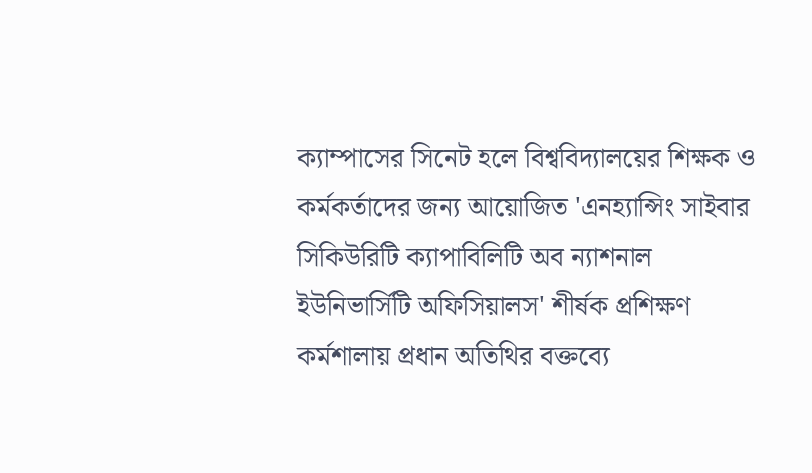ক্যাম্পাসের সিনেট হলে বিশ্ববিদ্যালয়ের শিক্ষক ও কর্মকর্তাদের জন্য আয়োজিত 'এনহ্যান্সিং সাইবার সিকিউরিটি ক্যাপাবিলিটি অব ন্যাশনাল ইউনিভার্সিটি অফিসিয়ালস' শীর্ষক প্রশিক্ষণ কর্মশালায় প্রধান অতিথির বক্তব্যে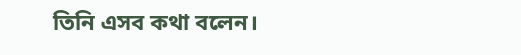তিনি এসব কথা বলেন।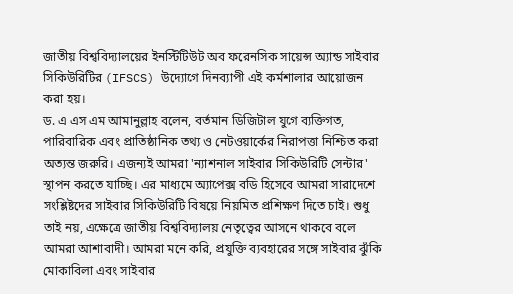জাতীয় বিশ্ববিদ্যালয়ের ইনস্টিটিউট অব ফরেনসিক সায়েন্স অ্যান্ড সাইবার সিকিউরিটির (IFSCS) উদ্যোগে দিনব্যাপী এই কর্মশালার আয়োজন করা হয়।
ড. এ এস এম আমানুল্লাহ বলেন, বর্তমান ডিজিটাল যুগে ব্যক্তিগত, পারিবারিক এবং প্রাতিষ্ঠানিক তথ্য ও নেটওয়ার্কের নিরাপত্তা নিশ্চিত করা অত্যন্ত জরুরি। এজন্যই আমরা 'ন্যাশনাল সাইবার সিকিউরিটি সেন্টার' স্থাপন করতে যাচ্ছি। এর মাধ্যমে অ্যাপেক্স বডি হিসেবে আমরা সারাদেশে সংশ্লিষ্টদের সাইবার সিকিউরিটি বিষয়ে নিয়মিত প্রশিক্ষণ দিতে চাই। শুধু তাই নয়, এক্ষেত্রে জাতীয় বিশ্ববিদ্যালয় নেতৃত্বের আসনে থাকবে বলে আমরা আশাবাদী। আমরা মনে করি, প্রযুক্তি ব্যবহারের সঙ্গে সাইবার ঝুঁকি মোকাবিলা এবং সাইবার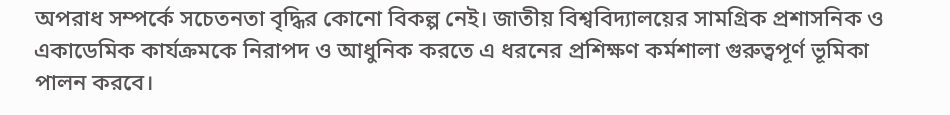অপরাধ সম্পর্কে সচেতনতা বৃদ্ধির কোনো বিকল্প নেই। জাতীয় বিশ্ববিদ্যালয়ের সামগ্রিক প্রশাসনিক ও একাডেমিক কার্যক্রমকে নিরাপদ ও আধুনিক করতে এ ধরনের প্রশিক্ষণ কর্মশালা গুরুত্বপূর্ণ ভূমিকা পালন করবে।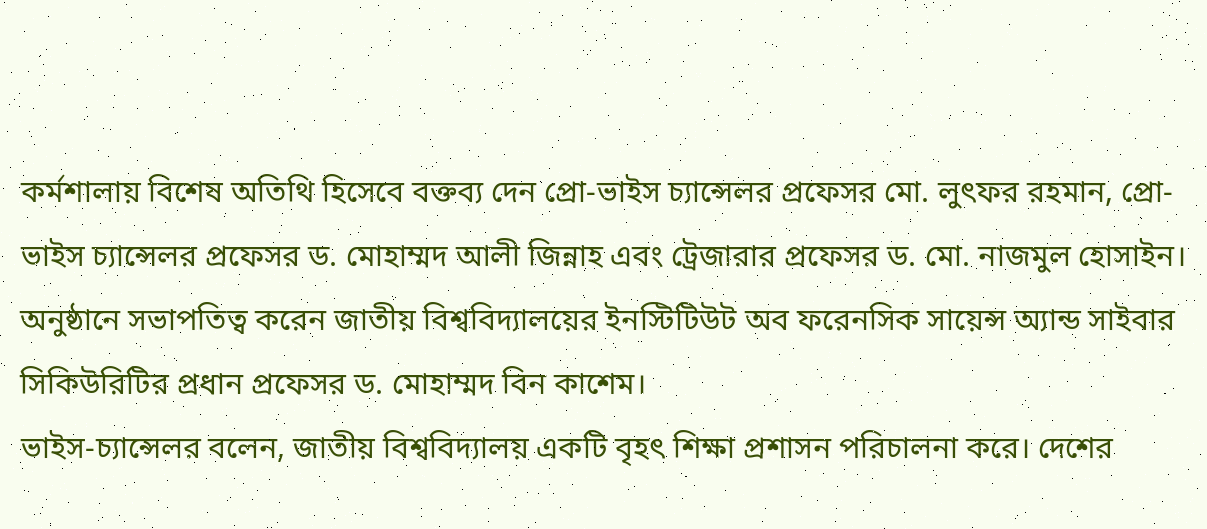কর্মশালায় বিশেষ অতিথি হিসেবে বক্তব্য দেন প্রো-ভাইস চ্যান্সেলর প্রফেসর মো. লুৎফর রহমান, প্রো-ভাইস চ্যান্সেলর প্রফেসর ড. মোহাম্মদ আলী জিন্নাহ এবং ট্রেজারার প্রফেসর ড. মো. নাজমুল হোসাইন। অনুষ্ঠানে সভাপতিত্ব করেন জাতীয় বিশ্ববিদ্যালয়ের ইনস্টিটিউট অব ফরেনসিক সায়েন্স অ্যান্ড সাইবার সিকিউরিটির প্রধান প্রফেসর ড. মোহাম্মদ বিন কাশেম।
ভাইস-চ্যান্সেলর বলেন, জাতীয় বিশ্ববিদ্যালয় একটি বৃহৎ শিক্ষা প্রশাসন পরিচালনা করে। দেশের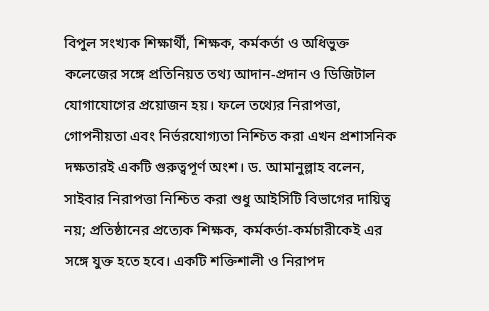বিপুল সংখ্যক শিক্ষার্থী, শিক্ষক, কর্মকর্তা ও অধিভুক্ত কলেজের সঙ্গে প্রতিনিয়ত তথ্য আদান-প্রদান ও ডিজিটাল যোগাযোগের প্রয়োজন হয়। ফলে তথ্যের নিরাপত্তা, গোপনীয়তা এবং নির্ভরযোগ্যতা নিশ্চিত করা এখন প্রশাসনিক দক্ষতারই একটি গুরুত্বপূর্ণ অংশ। ড. আমানুল্লাহ বলেন, সাইবার নিরাপত্তা নিশ্চিত করা শুধু আইসিটি বিভাগের দায়িত্ব নয়; প্রতিষ্ঠানের প্রত্যেক শিক্ষক, কর্মকর্তা-কর্মচারীকেই এর সঙ্গে যুক্ত হতে হবে। একটি শক্তিশালী ও নিরাপদ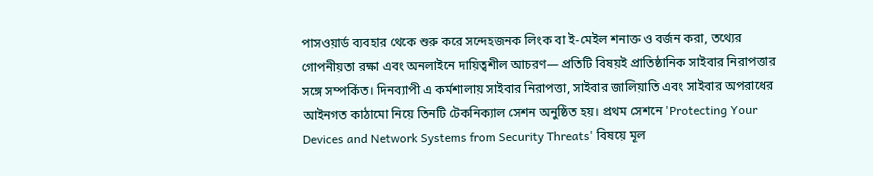পাসওয়ার্ড ব্যবহার থেকে শুরু করে সন্দেহজনক লিংক বা ই-মেইল শনাক্ত ও বর্জন করা, তথ্যের গোপনীয়তা রক্ষা এবং অনলাইনে দায়িত্বশীল আচরণ— প্রতিটি বিষয়ই প্রাতিষ্ঠানিক সাইবার নিরাপত্তার সঙ্গে সম্পর্কিত। দিনব্যাপী এ কর্মশালায় সাইবার নিরাপত্তা, সাইবার জালিয়াতি এবং সাইবার অপরাধের আইনগত কাঠামো নিয়ে তিনটি টেকনিক্যাল সেশন অনুষ্ঠিত হয়। প্রথম সেশনে 'Protecting Your Devices and Network Systems from Security Threats' বিষয়ে মূল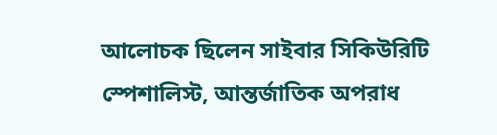আলোচক ছিলেন সাইবার সিকিউরিটি স্পেশালিস্ট, আন্তর্জাতিক অপরাধ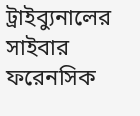ট্রাইব্যুনালের সাইবার ফরেনসিক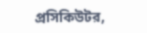প্রসিকিউটর,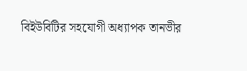বিইউবিটির সহযোগী অধ্যাপক তানভীর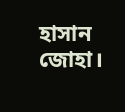হাসান জোহা।